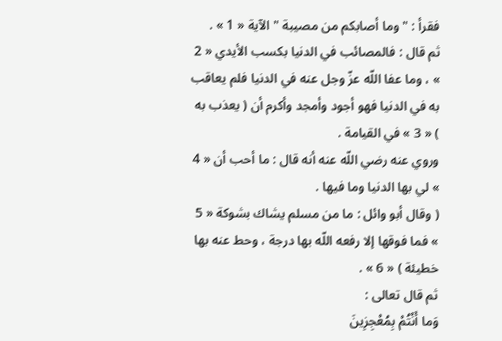فقرأ : " وما أصابكم من مصيبة " الآية « 1 » .
ثم قال : فالمصائب في الدنيا بكسب الأيدي « 2 » ، وما عفا اللّه عزّ وجل عنه في الدنيا فلم يعاقب به في الدنيا فهو أجود وأمجد وأكرم أن ( يعذب به ) « 3 » في القيامة .
وروي عنه رضي اللّه عنه أنه قال : ما أحب أن « 4 » لي بها الدنيا وما فيها .
( وقال أبو وائل : ما من مسلم يشاك بشوكة « 5 » فما فوقها إلا رفعه اللّه بها درجة ، وحط عنه بها خطيئة ) « 6 » .
ثم قال تعالى :
وَما أَنْتُمْ بِمُعْجِزِينَ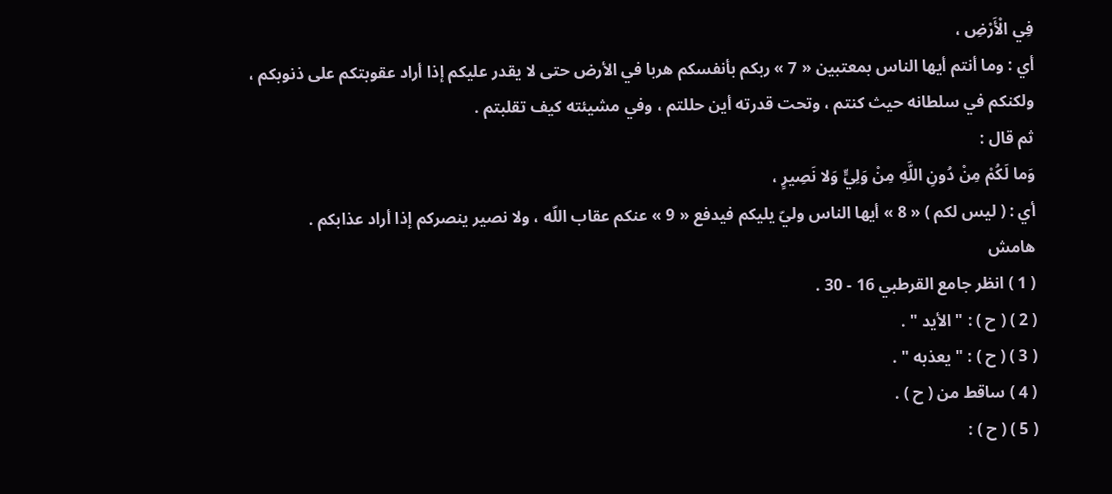فِي الْأَرْضِ ،
أي : وما أنتم أيها الناس بمعتبين « 7 » ربكم بأنفسكم هربا في الأرض حتى لا يقدر عليكم إذا أراد عقوبتكم على ذنوبكم ، ولكنكم في سلطانه حيث كنتم ، وتحت قدرته أين حللتم ، وفي مشيئته كيف تقلبتم .
ثم قال :
وَما لَكُمْ مِنْ دُونِ اللَّهِ مِنْ وَلِيٍّ وَلا نَصِيرٍ ،
أي : ( ليس لكم ) « 8 » أيها الناس وليّ يليكم فيدفع « 9 » عنكم عقاب اللّه ، ولا نصير ينصركم إذا أراد عذابكم .
هامش
( 1 ) انظر جامع القرطبي 16 - 30 .
( 2 ) ( ح ) : " الأيد " .
( 3 ) ( ح ) : " يعذبه " .
( 4 ) ساقط من ( ح ) .
( 5 ) ( ح ) :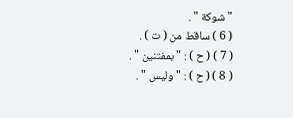" شوكة " .
( 6 ) ساقط من ( ت ) .
( 7 ) ( ح ) : " بمفتنين " .
( 8 ) ( ح ) : " وليس " .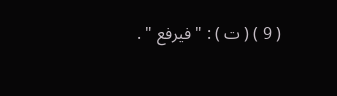( 9 ) ( ت ) : " فيرفع " .